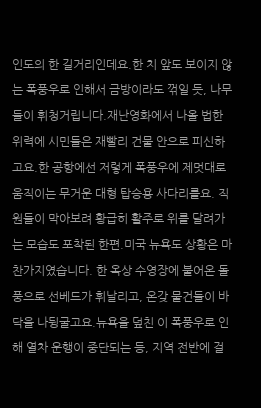인도의 한 길거리인데요.한 치 앞도 보이지 않는 폭풍우로 인해서 금방이라도 꺾일 듯, 나무들이 휘청거립니다.재난영화에서 나올 법한 위력에 시민들은 재빨리 건물 안으로 피신하고요.한 공항에선 저렇게 폭풍우에 제멋대로 움직이는 무거운 대형 탑승용 사다리를요. 직원들이 막아보려 황급히 활주로 위를 달려가는 모습도 포착된 한편.미국 뉴욕도 상황은 마찬가지였습니다. 한 옥상 수영장에 불어온 돌풍으로 선베드가 휘날리고, 온갖 물건들이 바닥을 나뒹굴고요.뉴욕을 덮친 이 폭풍우로 인해 열차 운행이 중단되는 등, 지역 전반에 걸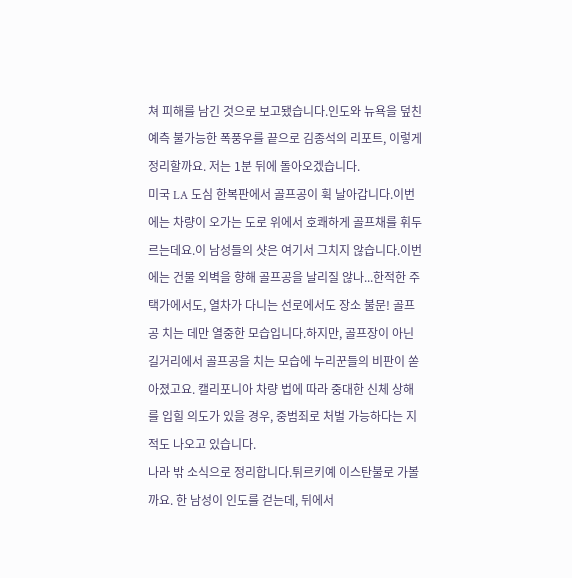쳐 피해를 남긴 것으로 보고됐습니다.인도와 뉴욕을 덮친 예측 불가능한 폭풍우를 끝으로 김종석의 리포트, 이렇게 정리할까요. 저는 1분 뒤에 돌아오겠습니다.
미국 LA 도심 한복판에서 골프공이 휙 날아갑니다.이번에는 차량이 오가는 도로 위에서 호쾌하게 골프채를 휘두르는데요.이 남성들의 샷은 여기서 그치지 않습니다.이번에는 건물 외벽을 향해 골프공을 날리질 않나...한적한 주택가에서도, 열차가 다니는 선로에서도 장소 불문! 골프공 치는 데만 열중한 모습입니다.하지만, 골프장이 아닌 길거리에서 골프공을 치는 모습에 누리꾼들의 비판이 쏟아졌고요. 캘리포니아 차량 법에 따라 중대한 신체 상해를 입힐 의도가 있을 경우, 중범죄로 처벌 가능하다는 지적도 나오고 있습니다.
나라 밖 소식으로 정리합니다.튀르키예 이스탄불로 가볼까요. 한 남성이 인도를 걷는데, 뒤에서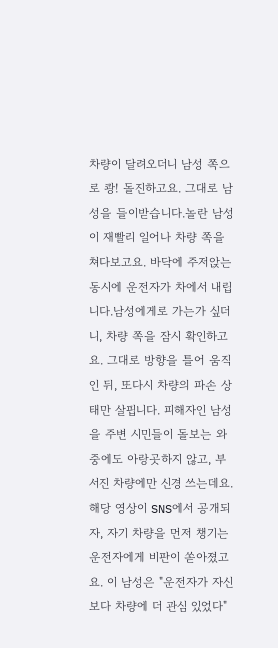차량이 달려오더니 남성 쪽으로 쾅! 돌진하고요. 그대로 남성을 들이받습니다.놀란 남성이 재빨리 일어나 차량 쪽을 쳐다보고요. 바닥에 주저앉는 동시에 운전자가 차에서 내립니다.남성에게로 가는가 싶더니, 차량 쪽을 잠시 확인하고요. 그대로 방향을 틀어 움직인 뒤, 또다시 차량의 파손 상태만 살핍니다. 피해자인 남성을 주변 시민들이 돌보는 와중에도 아랑곳하지 않고, 부서진 차량에만 신경 쓰는데요. 해당 영상이 SNS에서 공개되자, 자기 차량을 먼저 챙기는 운전자에게 비판이 쏟아졌고요. 이 남성은 "운전자가 자신보다 차량에 더 관심 있었다"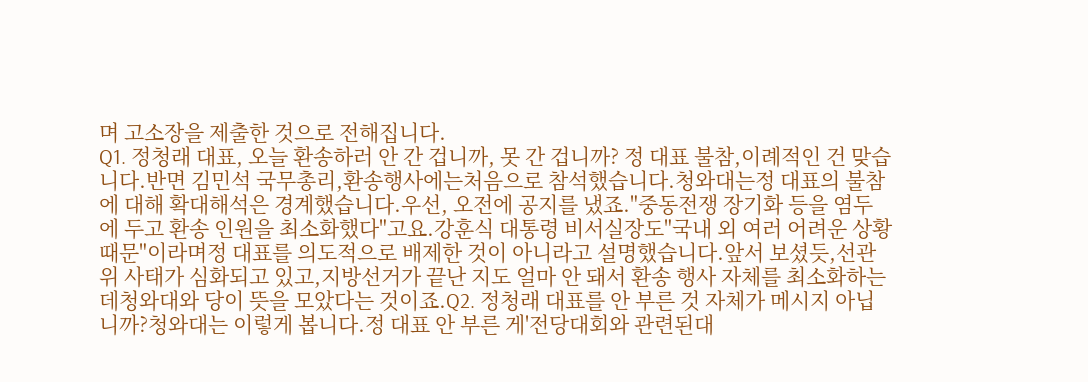며 고소장을 제출한 것으로 전해집니다.
Q1. 정청래 대표, 오늘 환송하러 안 간 겁니까, 못 간 겁니까? 정 대표 불참,이례적인 건 맞습니다.반면 김민석 국무총리,환송행사에는처음으로 참석했습니다.청와대는정 대표의 불참에 대해 확대해석은 경계했습니다.우선, 오전에 공지를 냈죠."중동전쟁 장기화 등을 염두에 두고 환송 인원을 최소화했다"고요.강훈식 대통령 비서실장도"국내 외 여러 어려운 상황 때문"이라며정 대표를 의도적으로 배제한 것이 아니라고 설명했습니다.앞서 보셨듯,선관위 사태가 심화되고 있고,지방선거가 끝난 지도 얼마 안 돼서 환송 행사 자체를 최소화하는데청와대와 당이 뜻을 모았다는 것이죠.Q2. 정청래 대표를 안 부른 것 자체가 메시지 아닙니까?청와대는 이렇게 봅니다.정 대표 안 부른 게'전당대회와 관련된대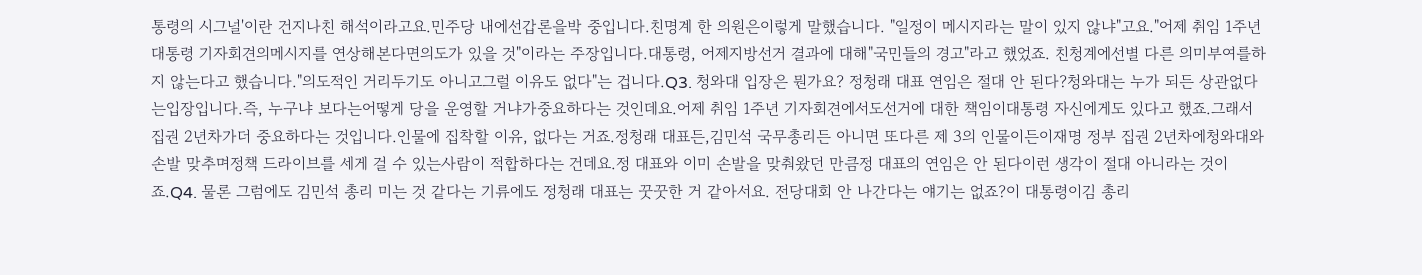통령의 시그널'이란 건지나친 해석이라고요.민주당 내에선갑론을박 중입니다.친명계 한 의원은이렇게 말했습니다. "일정이 메시지라는 말이 있지 않냐"고요."어제 취임 1주년 대통령 기자회견의메시지를 연상해본다면의도가 있을 것"이라는 주장입니다.대통령, 어제지방선거 결과에 대해"국민들의 경고"라고 했었죠. 친청계에선별 다른 의미부여를하지 않는다고 했습니다."의도적인 거리두기도 아니고그럴 이유도 없다"는 겁니다.Q3. 청와대 입장은 뭔가요? 정청래 대표 연임은 절대 안 된다?청와대는 누가 되든 상관없다는입장입니다.즉, 누구냐 보다는어떻게 당을 운영할 거냐가중요하다는 것인데요.어제 취임 1주년 기자회견에서도선거에 대한 책임이대통령 자신에게도 있다고 했죠.그래서 집권 2년차가더 중요하다는 것입니다.인물에 집착할 이유, 없다는 거죠.정청래 대표든,김민석 국무총리든 아니면 또다른 제 3의 인물이든이재명 정부 집권 2년차에청와대와 손발 맞추며정책 드라이브를 세게 걸 수 있는사람이 적합하다는 건데요.정 대표와 이미 손발을 맞춰왔던 만큼정 대표의 연임은 안 된다이런 생각이 절대 아니라는 것이죠.Q4. 물론 그럼에도 김민석 총리 미는 것 같다는 기류에도 정청래 대표는 꿋꿋한 거 같아서요. 전당대회 안 나간다는 얘기는 없죠?이 대통령이김 총리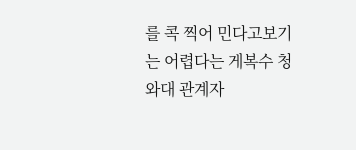를 콕 찍어 민다고보기는 어렵다는 게복수 청와대 관계자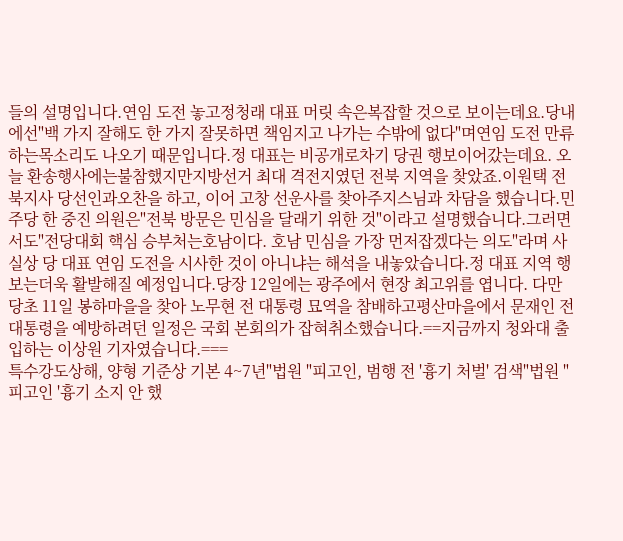들의 설명입니다.연임 도전 놓고정청래 대표 머릿 속은복잡할 것으로 보이는데요.당내에선"백 가지 잘해도 한 가지 잘못하면 책임지고 나가는 수밖에 없다"며연임 도전 만류하는목소리도 나오기 때문입니다.정 대표는 비공개로차기 당권 행보이어갔는데요. 오늘 환송행사에는불참했지만지방선거 최대 격전지였던 전북 지역을 찾았죠.이원택 전북지사 당선인과오찬을 하고, 이어 고창 선운사를 찾아주지스님과 차담을 했습니다.민주당 한 중진 의원은"전북 방문은 민심을 달래기 위한 것"이라고 설명했습니다.그러면서도"전당대회 핵심 승부처는호남이다. 호남 민심을 가장 먼저잡겠다는 의도"라며 사실상 당 대표 연임 도전을 시사한 것이 아니냐는 해석을 내놓았습니다.정 대표 지역 행보는더욱 활발해질 예정입니다.당장 12일에는 광주에서 현장 최고위를 엽니다. 다만 당초 11일 봉하마을을 찾아 노무현 전 대통령 묘역을 참배하고평산마을에서 문재인 전 대통령을 예방하려던 일정은 국회 본회의가 잡혀취소했습니다.==지금까지 청와대 출입하는 이상원 기자였습니다.===
특수강도상해, 양형 기준상 기본 4~7년"법원 "피고인, 범행 전 '흉기 처벌' 검색"법원 "피고인 '흉기 소지 안 했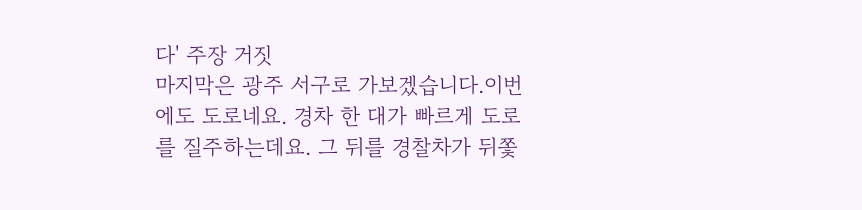다' 주장 거짓
마지막은 광주 서구로 가보겠습니다.이번에도 도로네요. 경차 한 대가 빠르게 도로를 질주하는데요. 그 뒤를 경찰차가 뒤쫓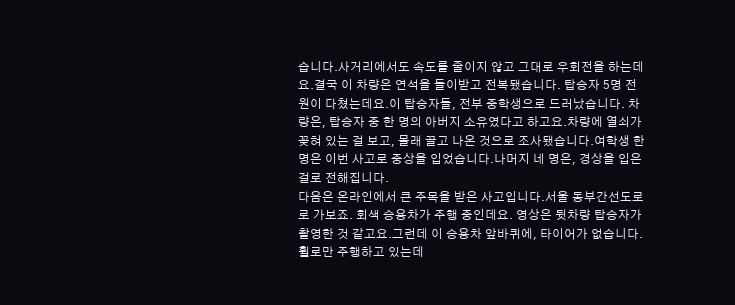습니다.사거리에서도 속도를 줄이지 않고 그대로 우회전을 하는데요.결국 이 차량은 연석을 들이받고 전복됐습니다. 탑승자 5명 전원이 다쳤는데요.이 탑승자들, 전부 중학생으로 드러났습니다. 차량은, 탑승자 중 한 명의 아버지 소유였다고 하고요.차량에 열쇠가 꽂혀 있는 걸 보고, 몰래 끌고 나온 것으로 조사됐습니다.여학생 한 명은 이번 사고로 중상을 입었습니다.나머지 네 명은, 경상을 입은 걸로 전해집니다.
다음은 온라인에서 큰 주목을 받은 사고입니다.서울 동부간선도로로 가보죠. 회색 승용차가 주행 중인데요. 영상은 뒷차량 탑승자가 촬영한 것 같고요.그런데 이 승용차 앞바퀴에, 타이어가 없습니다. 휠로만 주행하고 있는데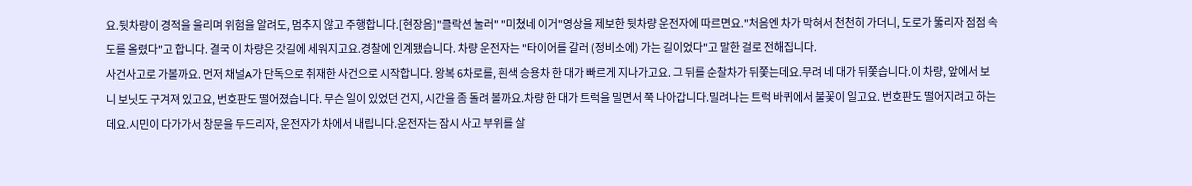요.뒷차량이 경적을 울리며 위험을 알려도, 멈추지 않고 주행합니다.[현장음]"클락션 눌러" "미쳤네 이거"영상을 제보한 뒷차량 운전자에 따르면요."처음엔 차가 막혀서 천천히 가더니, 도로가 뚫리자 점점 속도를 올렸다"고 합니다. 결국 이 차량은 갓길에 세워지고요.경찰에 인계됐습니다. 차량 운전자는 "타이어를 갈러 (정비소에) 가는 길이었다"고 말한 걸로 전해집니다.
사건사고로 가볼까요. 먼저 채널A가 단독으로 취재한 사건으로 시작합니다. 왕복 6차로를, 흰색 승용차 한 대가 빠르게 지나가고요. 그 뒤를 순찰차가 뒤쫓는데요.무려 네 대가 뒤쫓습니다.이 차량, 앞에서 보니 보닛도 구겨져 있고요, 번호판도 떨어졌습니다. 무슨 일이 있었던 건지, 시간을 좀 돌려 볼까요.차량 한 대가 트럭을 밀면서 쭉 나아갑니다.밀려나는 트럭 바퀴에서 불꽃이 일고요. 번호판도 떨어지려고 하는데요.시민이 다가가서 창문을 두드리자, 운전자가 차에서 내립니다.운전자는 잠시 사고 부위를 살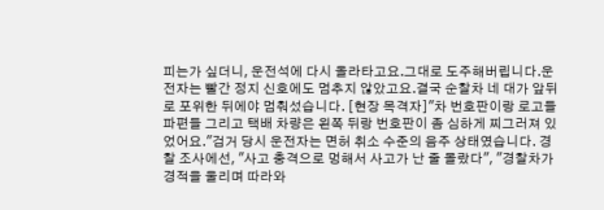피는가 싶더니, 운전석에 다시 올라타고요.그대로 도주해버립니다.운전자는 빨간 정지 신호에도 멈추지 않았고요.결국 순찰차 네 대가 앞뒤로 포위한 뒤에야 멈춰섰습니다. [현장 목격자]"차 번호판이랑 로고들 파편들 그리고 택배 차량은 왼쪽 뒤랑 번호판이 좀 심하게 찌그러져 있었어요."검거 당시 운전자는 면허 취소 수준의 음주 상태였습니다. 경찰 조사에선, "사고 충격으로 멍해서 사고가 난 줄 몰랐다", "경찰차가 경적을 울리며 따라와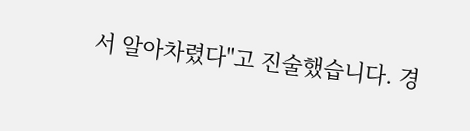서 알아차렸다"고 진술했습니다. 경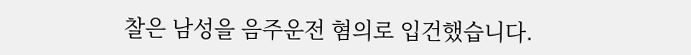찰은 남성을 음주운전 혐의로 입건했습니다.